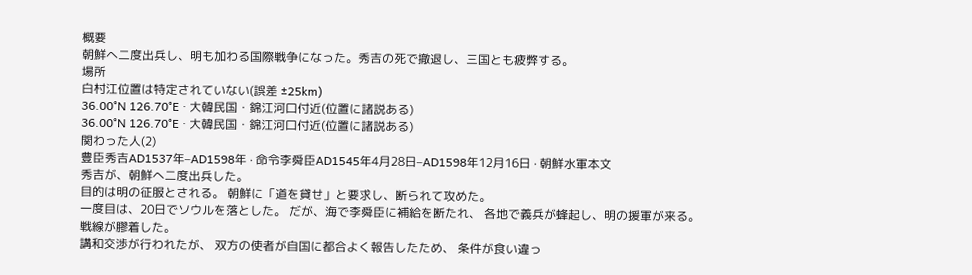概要
朝鮮へ二度出兵し、明も加わる国際戦争になった。秀吉の死で撤退し、三国とも疲弊する。
場所
白村江位置は特定されていない(誤差 ±25km)
36.00°N 126.70°E · 大韓民国・錦江河口付近(位置に諸説ある)
36.00°N 126.70°E · 大韓民国・錦江河口付近(位置に諸説ある)
関わった人(2)
豊臣秀吉AD1537年–AD1598年 · 命令李舜臣AD1545年4月28日–AD1598年12月16日 · 朝鮮水軍本文
秀吉が、朝鮮へ二度出兵した。
目的は明の征服とされる。 朝鮮に「道を貸せ」と要求し、断られて攻めた。
一度目は、20日でソウルを落とした。 だが、海で李舜臣に補給を断たれ、 各地で義兵が蜂起し、明の援軍が来る。
戦線が膠着した。
講和交渉が行われたが、 双方の使者が自国に都合よく報告したため、 条件が食い違っ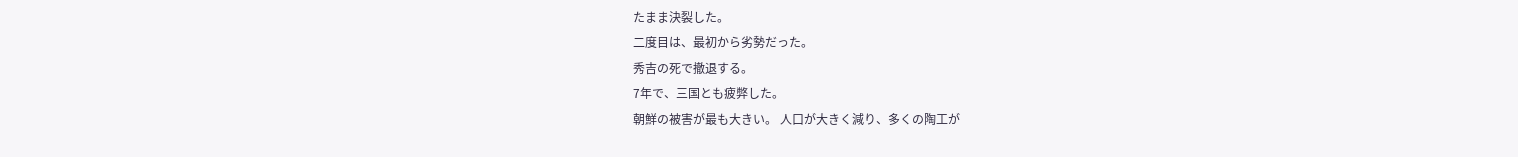たまま決裂した。
二度目は、最初から劣勢だった。
秀吉の死で撤退する。
7年で、三国とも疲弊した。
朝鮮の被害が最も大きい。 人口が大きく減り、多くの陶工が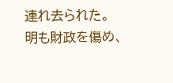連れ去られた。
明も財政を傷め、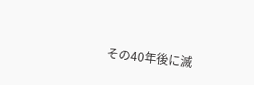その40年後に滅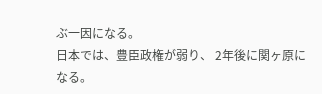ぶ一因になる。
日本では、豊臣政権が弱り、 2年後に関ヶ原になる。